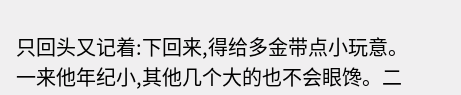只回头又记着:下回来,得给多金带点小玩意。
一来他年纪小,其他几个大的也不会眼馋。二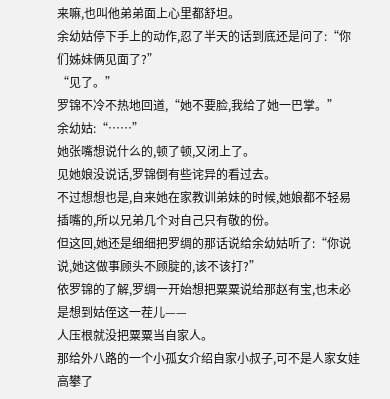来嘛,也叫他弟弟面上心里都舒坦。
余幼姑停下手上的动作,忍了半天的话到底还是问了:“你们姊妹俩见面了?”
“见了。”
罗锦不冷不热地回道,“她不要脸,我给了她一巴掌。”
余幼姑:“……”
她张嘴想说什么的,顿了顿,又闭上了。
见她娘没说话,罗锦倒有些诧异的看过去。
不过想想也是,自来她在家教训弟妹的时候,她娘都不轻易插嘴的,所以兄弟几个对自己只有敬的份。
但这回,她还是细细把罗绸的那话说给余幼姑听了:“你说说,她这做事顾头不顾腚的,该不该打?”
依罗锦的了解,罗绸一开始想把粟粟说给那赵有宝,也未必是想到姑侄这一茬儿——
人压根就没把粟粟当自家人。
那给外八路的一个小孤女介绍自家小叔子,可不是人家女娃高攀了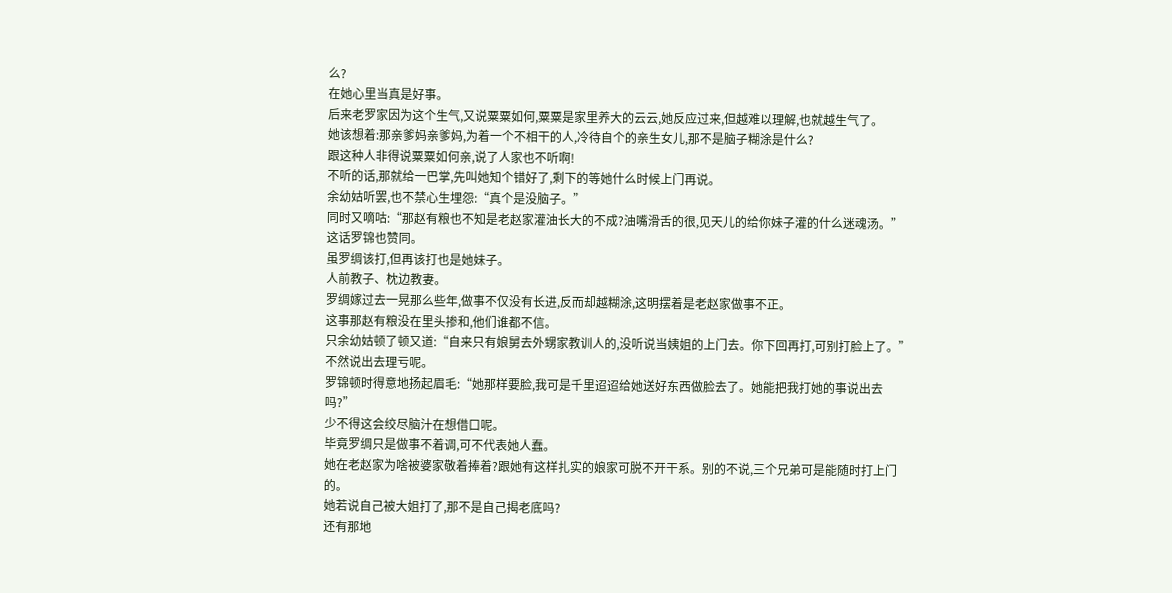么?
在她心里当真是好事。
后来老罗家因为这个生气,又说粟粟如何,粟粟是家里养大的云云,她反应过来,但越难以理解,也就越生气了。
她该想着:那亲爹妈亲爹妈,为着一个不相干的人,冷待自个的亲生女儿,那不是脑子糊涂是什么?
跟这种人非得说粟粟如何亲,说了人家也不听啊!
不听的话,那就给一巴掌,先叫她知个错好了,剩下的等她什么时候上门再说。
余幼姑听罢,也不禁心生埋怨:“真个是没脑子。”
同时又嘀咕:“那赵有粮也不知是老赵家灌油长大的不成?油嘴滑舌的很,见天儿的给你妹子灌的什么迷魂汤。”
这话罗锦也赞同。
虽罗绸该打,但再该打也是她妹子。
人前教子、枕边教妻。
罗绸嫁过去一晃那么些年,做事不仅没有长进,反而却越糊涂,这明摆着是老赵家做事不正。
这事那赵有粮没在里头掺和,他们谁都不信。
只余幼姑顿了顿又道:“自来只有娘舅去外甥家教训人的,没听说当姨姐的上门去。你下回再打,可别打脸上了。”
不然说出去理亏呢。
罗锦顿时得意地扬起眉毛:“她那样要脸,我可是千里迢迢给她送好东西做脸去了。她能把我打她的事说出去吗?”
少不得这会绞尽脑汁在想借口呢。
毕竟罗绸只是做事不着调,可不代表她人蠢。
她在老赵家为啥被婆家敬着捧着?跟她有这样扎实的娘家可脱不开干系。别的不说,三个兄弟可是能随时打上门的。
她若说自己被大姐打了,那不是自己揭老底吗?
还有那地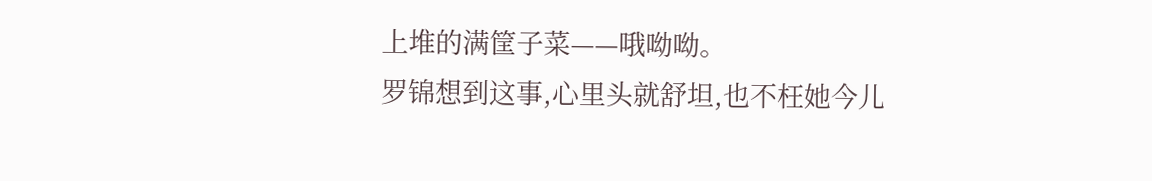上堆的满筐子菜——哦呦呦。
罗锦想到这事,心里头就舒坦,也不枉她今儿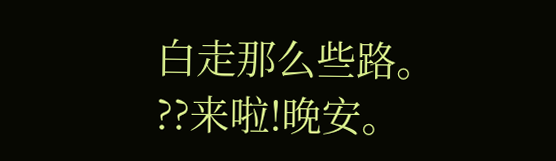白走那么些路。
??来啦!晚安。